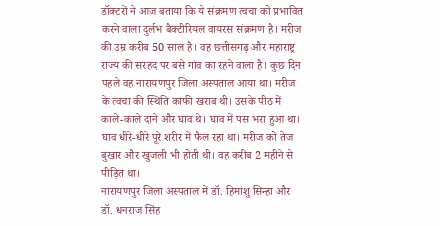डॉक्टरों ने आज बताया कि ये संक्रमण त्वचा को प्रभावित करने वाला दुर्लभ बैक्टीरियल वायरस संक्रमण है। मरीज की उम्र करीब 50 साल है। वह छत्तीसगढ़ और महाराष्ट्र राज्य की सरहद पर बसे गांव का रहने वाला है। कुछ दिन पहले वह नारायणपुर जिला अस्पताल आया था। मरीज के त्वचा की स्थिति काफी खराब थी। उसके पीठ में काले-काले दाने और घाव थे। घाव में पस भरा हुआ था। घाव धीरे-धीरे पूरे शरीर में फैल रहा था। मरीज को तेज बुखार और खुजली भी होती थी। वह करीब 2 महीने से पीड़ित था।
नारायणपुर जिला अस्पताल में डॉ. हिमांशु सिन्हा और डॉ. धनराज सिंह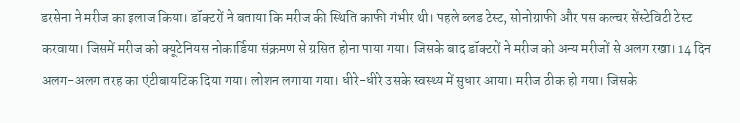डरसेना ने मरीज का इलाज किया। डॉक्टरों ने बताया कि मरीज की स्थिति काफी गंभीर थी। पहले ब्लड टेस्ट, सोनोग्राफी और पस कल्चर सेंस्टेविटी टेस्ट करवाया। जिसमें मरीज को क्यूटेनियस नोकार्डिया संक्रमण से ग्रसित होना पाया गया। जिसके बाद डॉक्टरों ने मरीज को अन्य मरीजों से अलग रखा। 14 दिन अलग-अलग तरह का एंटीबायटिक दिया गया। लोशन लगाया गया। धीरे-धीरे उसके स्वस्थ्य में सुधार आया। मरीज ठीक हो गया। जिसके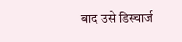बाद उसे डिस्चार्ज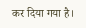कर दिया गया है।